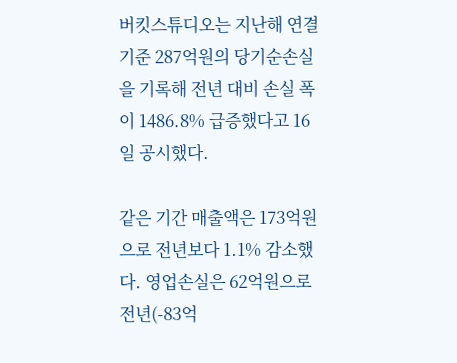버킷스튜디오는 지난해 연결 기준 287억원의 당기순손실을 기록해 전년 대비 손실 폭이 1486.8% 급증했다고 16일 공시했다.

같은 기간 매출액은 173억원으로 전년보다 1.1% 감소했다. 영업손실은 62억원으로 전년(-83억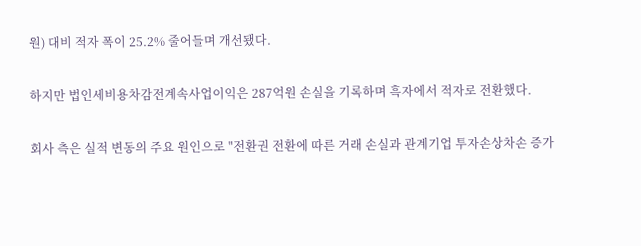원) 대비 적자 폭이 25.2% 줄어들며 개선됐다.

하지만 법인세비용차감전계속사업이익은 287억원 손실을 기록하며 흑자에서 적자로 전환했다.

회사 측은 실적 변동의 주요 원인으로 "전환권 전환에 따른 거래 손실과 관계기업 투자손상차손 증가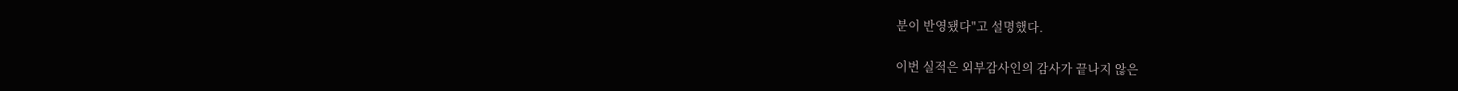분이 반영됐다"고 설명했다.

이번 실적은 외부감사인의 감사가 끝나지 않은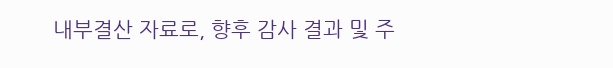내부결산 자료로, 향후 감사 결과 및 주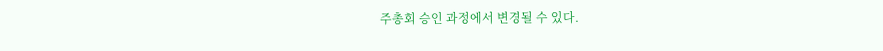주총회 승인 과정에서 변경될 수 있다.